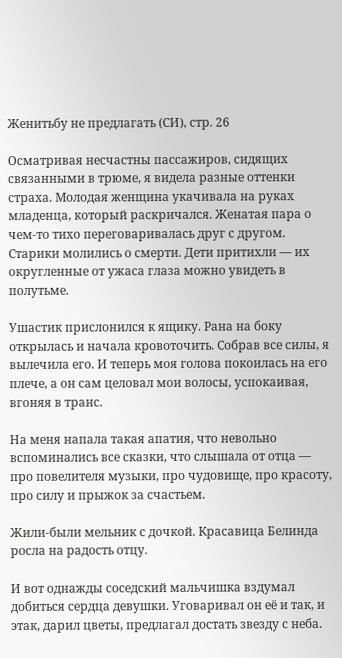Женитьбу не предлагать (СИ), стр. 26

Осматривая несчастны пассажиров, сидящих связанными в трюме, я видела разные оттенки страха. Молодая женщина укачивала на руках младенца, который раскричался. Женатая пара о чем-то тихо переговаривалась друг с другом. Старики молились о смерти. Дети притихли — их округленные от ужаса глаза можно увидеть в полутьме.

Ушастик прислонился к ящику. Рана на боку открылась и начала кровоточить. Собрав все силы, я вылечила его. И теперь моя голова покоилась на его плече, а он сам целовал мои волосы, успокаивая, вгоняя в транс.

На меня напала такая апатия, что невольно вспоминались все сказки, что слышала от отца — про повелителя музыки, про чудовище, про красоту, про силу и прыжок за счастьем.

Жили-были мельник с дочкой. Красавица Белинда росла на радость отцу.

И вот однажды соседский мальчишка вздумал добиться сердца девушки. Уговаривал он её и так, и этак, дарил цветы, предлагал достать звезду с неба.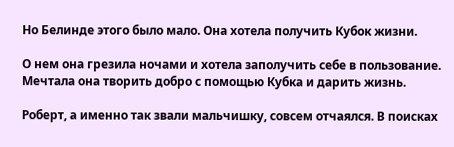Но Белинде этого было мало. Она хотела получить Кубок жизни.

О нем она грезила ночами и хотела заполучить себе в пользование. Мечтала она творить добро с помощью Кубка и дарить жизнь.

Роберт, а именно так звали мальчишку, совсем отчаялся. В поисках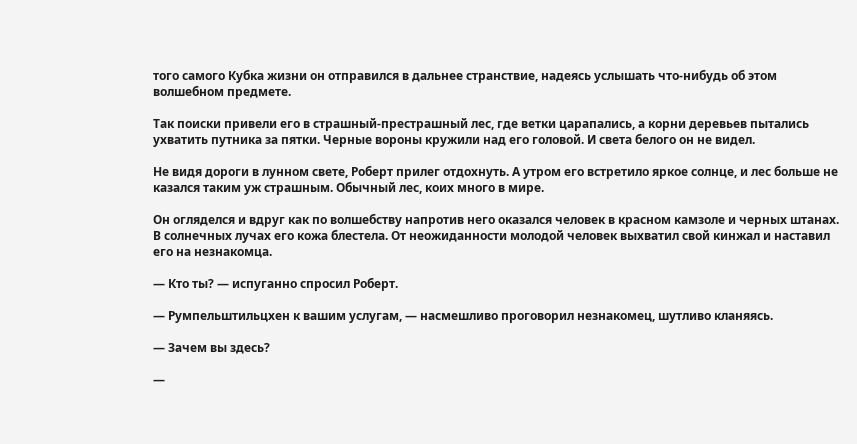того самого Кубка жизни он отправился в дальнее странствие, надеясь услышать что-нибудь об этом волшебном предмете.

Так поиски привели его в страшный-престрашный лес, где ветки царапались, а корни деревьев пытались ухватить путника за пятки. Черные вороны кружили над его головой. И света белого он не видел.

Не видя дороги в лунном свете, Роберт прилег отдохнуть. А утром его встретило яркое солнце, и лес больше не казался таким уж страшным. Обычный лес, коих много в мире.

Он огляделся и вдруг как по волшебству напротив него оказался человек в красном камзоле и черных штанах. В солнечных лучах его кожа блестела. От неожиданности молодой человек выхватил свой кинжал и наставил его на незнакомца.

— Кто ты? — испуганно спросил Роберт.

— Румпельштильцхен к вашим услугам, — насмешливо проговорил незнакомец, шутливо кланяясь.

— Зачем вы здесь?

—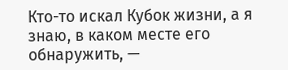Кто-то искал Кубок жизни, а я знаю, в каком месте его обнаружить, —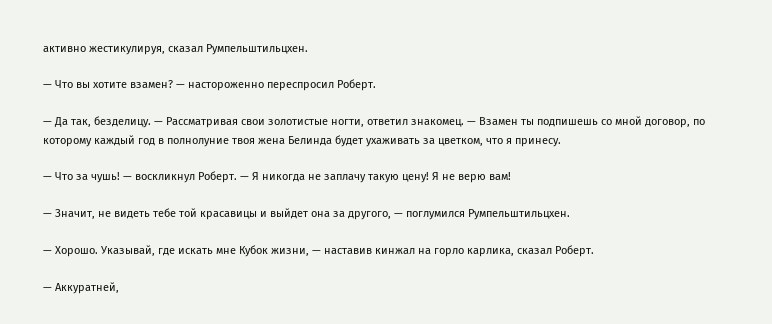активно жестикулируя, сказал Румпельштильцхен.

— Что вы хотите взамен? — настороженно переспросил Роберт.

— Да так, безделицу. — Рассматривая свои золотистые ногти, ответил знакомец. — Взамен ты подпишешь со мной договор, по которому каждый год в полнолуние твоя жена Белинда будет ухаживать за цветком, что я принесу.

— Что за чушь! — воскликнул Роберт. — Я никогда не заплачу такую цену! Я не верю вам!

— Значит, не видеть тебе той красавицы и выйдет она за другого, — поглумился Румпельштильцхен.

— Хорошо. Указывай, где искать мне Кубок жизни, — наставив кинжал на горло карлика, сказал Роберт.

— Аккуратней,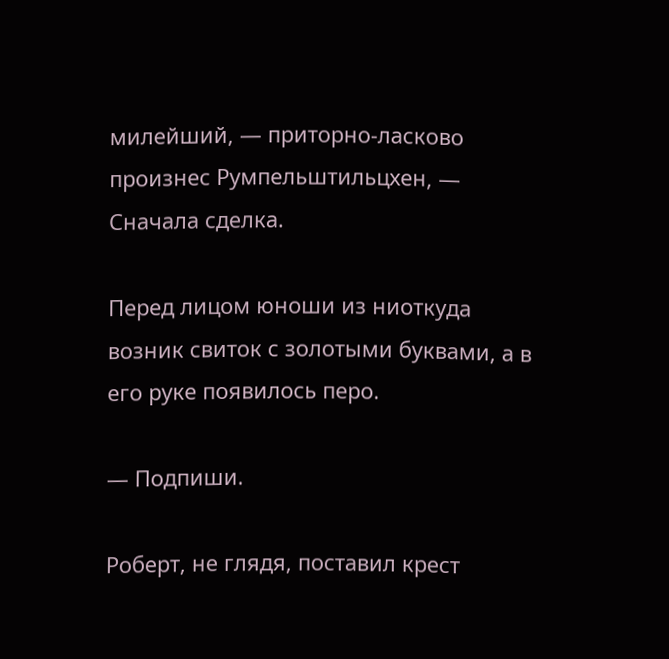милейший, — приторно-ласково произнес Румпельштильцхен, — Сначала сделка.

Перед лицом юноши из ниоткуда возник свиток с золотыми буквами, а в его руке появилось перо.

— Подпиши.

Роберт, не глядя, поставил крест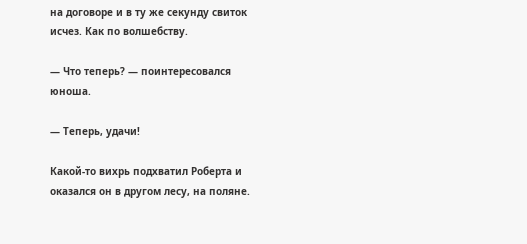на договоре и в ту же секунду свиток исчез. Как по волшебству.

— Что теперь? — поинтересовался юноша.

— Теперь, удачи!

Какой-то вихрь подхватил Роберта и оказался он в другом лесу, на поляне.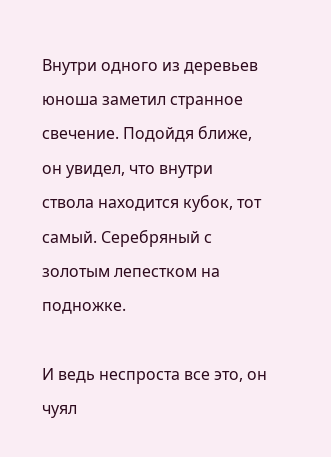Внутри одного из деревьев юноша заметил странное свечение. Подойдя ближе, он увидел, что внутри ствола находится кубок, тот самый. Серебряный с золотым лепестком на подножке.

И ведь неспроста все это, он чуял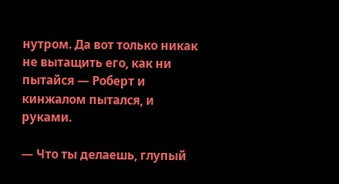нутром. Да вот только никак не вытащить его, как ни пытайся — Роберт и кинжалом пытался, и руками.

— Что ты делаешь, глупый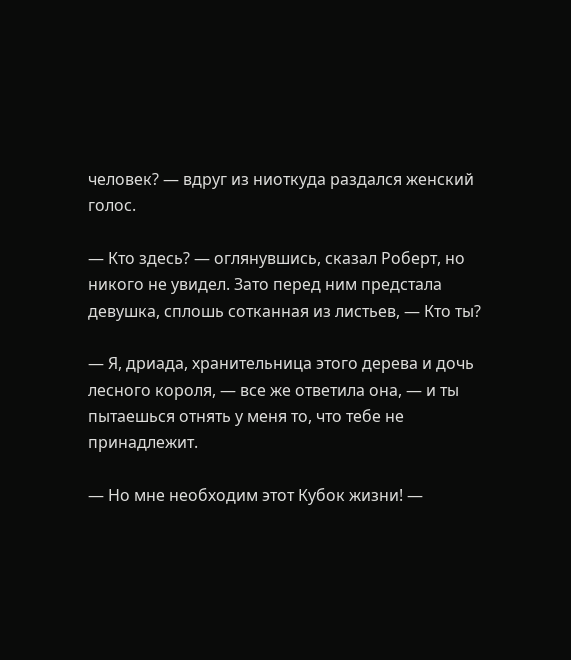человек? — вдруг из ниоткуда раздался женский голос.

— Кто здесь? — оглянувшись, сказал Роберт, но никого не увидел. Зато перед ним предстала девушка, сплошь сотканная из листьев, — Кто ты?

— Я, дриада, хранительница этого дерева и дочь лесного короля, — все же ответила она, — и ты пытаешься отнять у меня то, что тебе не принадлежит.

— Но мне необходим этот Кубок жизни! —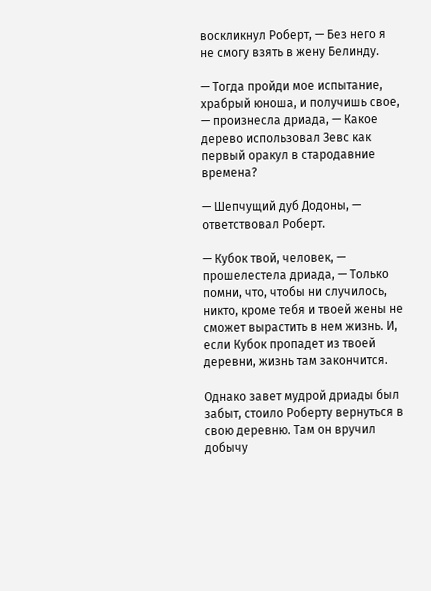воскликнул Роберт, — Без него я не смогу взять в жену Белинду.

— Тогда пройди мое испытание, храбрый юноша, и получишь свое, — произнесла дриада, — Какое дерево использовал Зевс как первый оракул в стародавние времена?

— Шепчущий дуб Додоны, — ответствовал Роберт.

— Кубок твой, человек, — прошелестела дриада, — Только помни, что, чтобы ни случилось, никто, кроме тебя и твоей жены не сможет вырастить в нем жизнь. И, если Кубок пропадет из твоей деревни, жизнь там закончится.

Однако завет мудрой дриады был забыт, стоило Роберту вернуться в свою деревню. Там он вручил добычу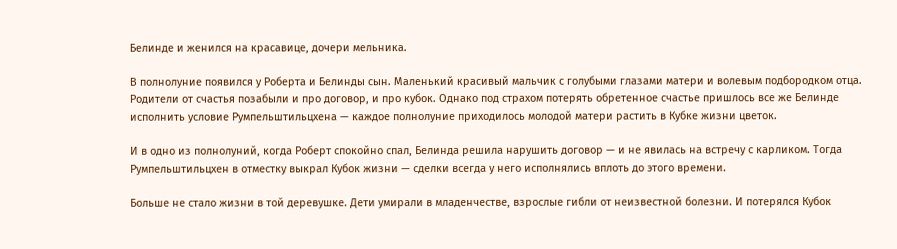Белинде и женился на красавице, дочери мельника.

В полнолуние появился у Роберта и Белинды сын. Маленький красивый мальчик с голубыми глазами матери и волевым подбородком отца. Родители от счастья позабыли и про договор, и про кубок. Однако под страхом потерять обретенное счастье пришлось все же Белинде исполнить условие Румпельштильцхена — каждое полнолуние приходилось молодой матери растить в Кубке жизни цветок.

И в одно из полнолуний, когда Роберт спокойно спал, Белинда решила нарушить договор — и не явилась на встречу с карликом. Тогда Румпельштильцхен в отместку выкрал Кубок жизни — сделки всегда у него исполнялись вплоть до этого времени.

Больше не стало жизни в той деревушке. Дети умирали в младенчестве, взрослые гибли от неизвестной болезни. И потерялся Кубок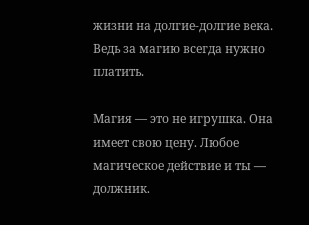жизни на долгие-долгие века. Ведь за магию всегда нужно платить.

Магия — это не игрушка. Она имеет свою цену. Любое магическое действие и ты — должник.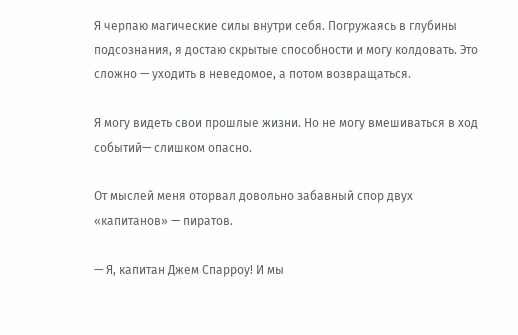Я черпаю магические силы внутри себя. Погружаясь в глубины подсознания, я достаю скрытые способности и могу колдовать. Это сложно — уходить в неведомое, а потом возвращаться.

Я могу видеть свои прошлые жизни. Но не могу вмешиваться в ход событий— слишком опасно.

От мыслей меня оторвал довольно забавный спор двух «капитанов» — пиратов.

— Я, капитан Джем Спарроу! И мы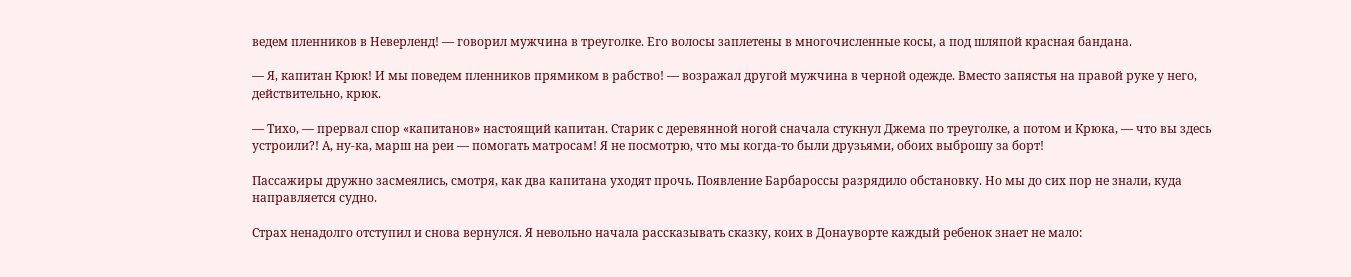ведем пленников в Неверленд! — говорил мужчина в треуголке. Его волосы заплетены в многочисленные косы, а под шляпой красная бандана.

— Я, капитан Крюк! И мы поведем пленников прямиком в рабство! — возражал другой мужчина в черной одежде. Вместо запястья на правой руке у него, действительно, крюк.

— Тихо, — прервал спор «капитанов» настоящий капитан. Старик с деревянной ногой сначала стукнул Джема по треуголке, а потом и Крюка, — что вы здесь устроили?! А, ну-ка, марш на реи — помогать матросам! Я не посмотрю, что мы когда-то были друзьями, обоих выброшу за борт!

Пассажиры дружно засмеялись, смотря, как два капитана уходят прочь. Появление Барбароссы разрядило обстановку. Но мы до сих пор не знали, куда направляется судно.

Страх ненадолго отступил и снова вернулся. Я невольно начала рассказывать сказку, коих в Донауворте каждый ребенок знает не мало: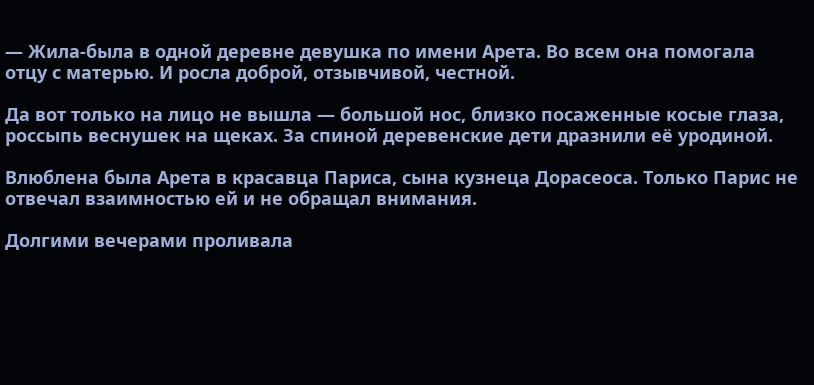— Жила-была в одной деревне девушка по имени Арета. Во всем она помогала отцу с матерью. И росла доброй, отзывчивой, честной.

Да вот только на лицо не вышла — большой нос, близко посаженные косые глаза, россыпь веснушек на щеках. За спиной деревенские дети дразнили её уродиной.

Влюблена была Арета в красавца Париса, сына кузнеца Дорасеоса. Только Парис не отвечал взаимностью ей и не обращал внимания.

Долгими вечерами проливала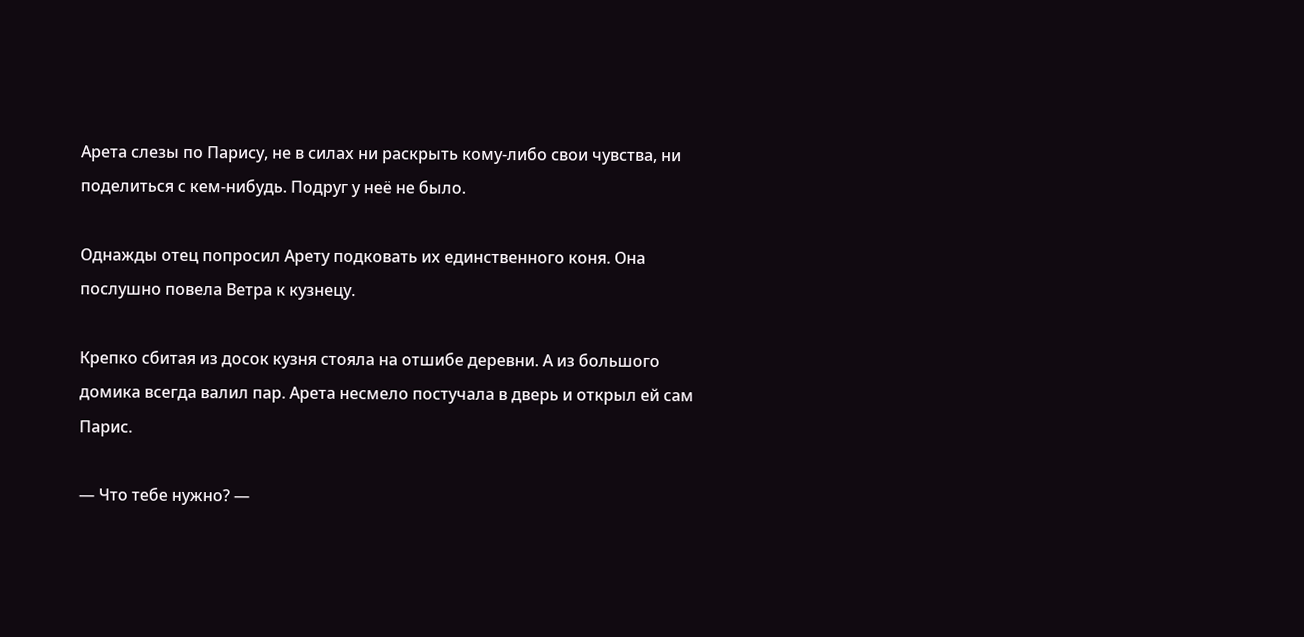Арета слезы по Парису, не в силах ни раскрыть кому-либо свои чувства, ни поделиться с кем-нибудь. Подруг у неё не было.

Однажды отец попросил Арету подковать их единственного коня. Она послушно повела Ветра к кузнецу.

Крепко сбитая из досок кузня стояла на отшибе деревни. А из большого домика всегда валил пар. Арета несмело постучала в дверь и открыл ей сам Парис.

— Что тебе нужно? —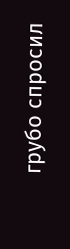грубо спросил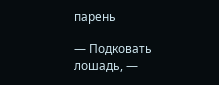парень

— Подковать лошадь, —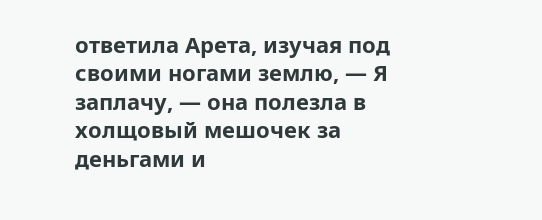ответила Арета, изучая под своими ногами землю, — Я заплачу, — она полезла в холщовый мешочек за деньгами и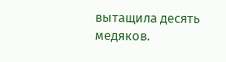вытащила десять медяков.